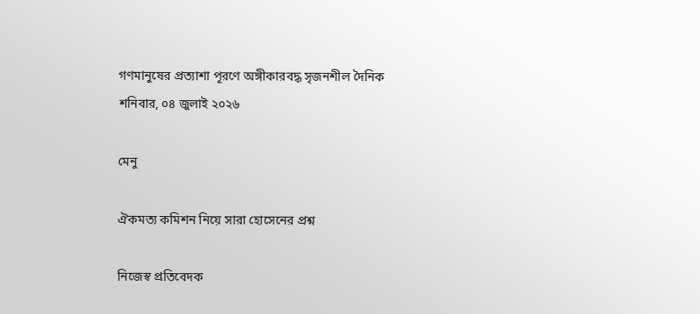গণমানুষের প্রত্যাশা পূরণে অঙ্গীকারবদ্ধ সৃজনশীল দৈনিক
শনিবার, ০৪ জুলাই ২০২৬

মেনু

ঐকমত্য কমিশন নিয়ে সারা হোসেনের প্রশ্ন

নিজেস্ব প্রতিবেদক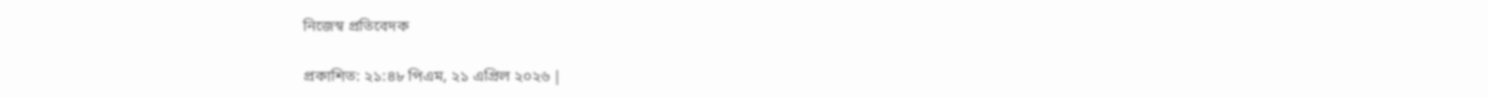নিজেস্ব প্রতিবেদক

প্রকাশিত: ২১:৪৮ পিএম, ২১ এপ্রিল ২০২৬ |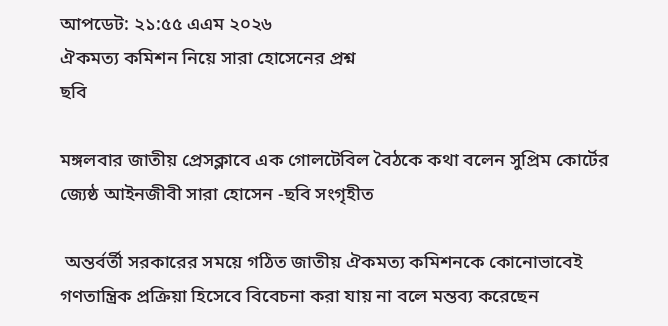আপডেট: ২১:৫৫ এএম ২০২৬
ঐকমত্য কমিশন নিয়ে সারা হোসেনের প্রশ্ন
ছবি

মঙ্গলবার জাতীয় প্রেসক্লাবে এক গোলটেবিল বৈঠকে কথা বলেন সুপ্রিম কোর্টের জ্যেষ্ঠ আইনজীবী সারা হোসেন -ছবি সংগৃহীত

 অন্তর্বর্তী সরকারের সময়ে গঠিত জাতীয় ঐকমত্য কমিশনকে কোনোভাবেই গণতান্ত্রিক প্রক্রিয়া হিসেবে বিবেচনা করা যায় না বলে মন্তব্য করেছেন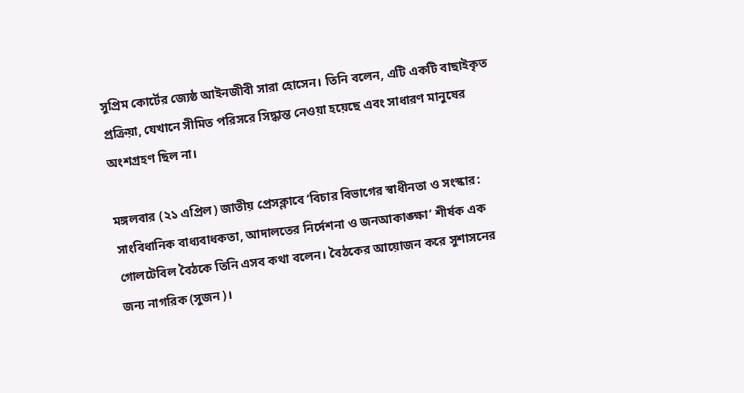সুপ্রিম কোর্টের জ্যেষ্ঠ আইনজীবী সারা হোসেন। তিনি বলেন, এটি একটি বাছাইকৃত প্রক্রিয়া, যেখানে সীমিত পরিসরে সিদ্ধান্ত নেওয়া হয়েছে এবং সাধারণ মানুষের অংশগ্রহণ ছিল না।

মঙ্গলবার (২১ এপ্রিল) জাতীয় প্রেসক্লাবে ‘বিচার বিভাগের স্বাধীনতা ও সংস্কার: সাংবিধানিক বাধ্যবাধকতা, আদালতের নির্দেশনা ও জনআকাঙ্ক্ষা’ শীর্ষক এক গোলটেবিল বৈঠকে তিনি এসব কথা বলেন। বৈঠকের আয়োজন করে সুশাসনের জন্য নাগরিক (সুজন)।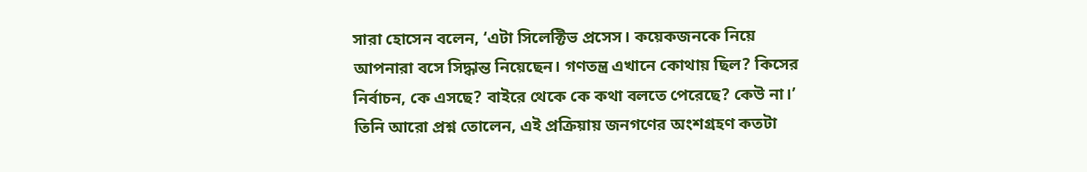সারা হোসেন বলেন, ‘এটা সিলেক্টিভ প্রসেস। কয়েকজনকে নিয়ে আপনারা বসে সিদ্ধান্ত নিয়েছেন। গণতন্ত্র এখানে কোথায় ছিল? কিসের নির্বাচন, কে এসছে? বাইরে থেকে কে কথা বলতে পেরেছে? কেউ না।’ তিনি আরো প্রশ্ন তোলেন, এই প্রক্রিয়ায় জনগণের অংশগ্রহণ কতটা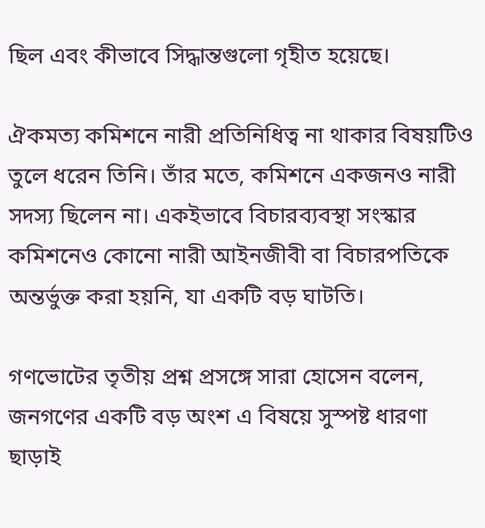ছিল এবং কীভাবে সিদ্ধান্তগুলো গৃহীত হয়েছে।

ঐকমত্য কমিশনে নারী প্রতিনিধিত্ব না থাকার বিষয়টিও তুলে ধরেন তিনি। তাঁর মতে, কমিশনে একজনও নারী সদস্য ছিলেন না। একইভাবে বিচারব্যবস্থা সংস্কার কমিশনেও কোনো নারী আইনজীবী বা বিচারপতিকে অন্তর্ভুক্ত করা হয়নি, যা একটি বড় ঘাটতি।

গণভোটের তৃতীয় প্রশ্ন প্রসঙ্গে সারা হোসেন বলেন, জনগণের একটি বড় অংশ এ বিষয়ে সুস্পষ্ট ধারণা ছাড়াই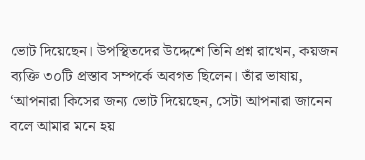ভোট দিয়েছেন। উপস্থিতদের উদ্দেশে তিনি প্রশ্ন রাখেন, কয়জন ব্যক্তি ৩০টি প্রস্তাব সম্পর্কে অবগত ছিলেন। তাঁর ভাষায়, ‘আপনারা কিসের জন্য ভোট দিয়েছেন, সেটা আপনারা জানেন বলে আমার মনে হয়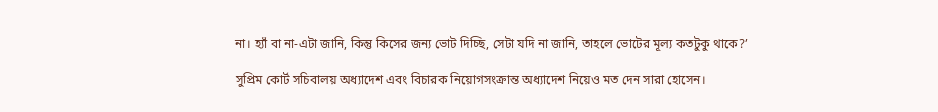না। হ্যাঁ বা না-এটা জানি, কিন্তু কিসের জন্য ভোট দিচ্ছি, সেটা যদি না জানি, তাহলে ভোটের মূল্য কতটুকু থাকে?’

সুপ্রিম কোর্ট সচিবালয় অধ্যাদেশ এবং বিচারক নিয়োগসংক্রান্ত অধ্যাদেশ নিয়েও মত দেন সারা হোসেন।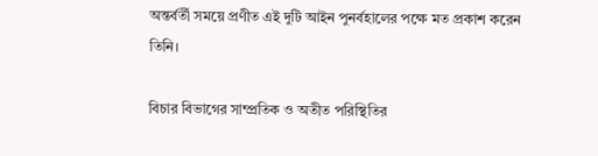অন্তর্বর্তী সময়ে প্রণীত এই দুটি আইন পুনর্বহালের পক্ষে মত প্রকাশ করেন তিনি।

বিচার বিভাগের সাম্প্রতিক ও অতীত পরিস্থিতির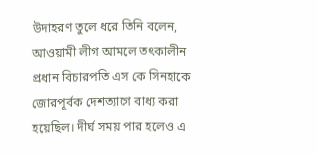উদাহরণ তুলে ধরে তিনি বলেন, আওয়ামী লীগ আমলে তৎকালীন প্রধান বিচারপতি এস কে সিনহাকে জোরপূর্বক দেশত্যাগে বাধ্য করা হয়েছিল। দীর্ঘ সময় পার হলেও এ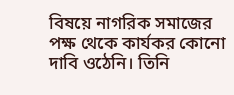বিষয়ে নাগরিক সমাজের পক্ষ থেকে কার্যকর কোনো দাবি ওঠেনি। তিনি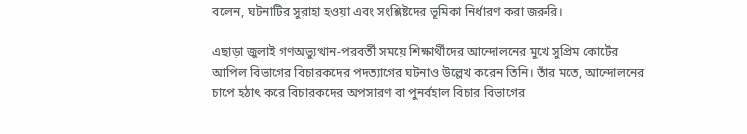বলেন, ঘটনাটির সুরাহা হওয়া এবং সংশ্লিষ্টদের ভূমিকা নির্ধারণ করা জরুরি।

এছাড়া জুলাই গণঅভ্যুত্থান-পরবর্তী সময়ে শিক্ষার্থীদের আন্দোলনের মুখে সুপ্রিম কোর্টের আপিল বিভাগের বিচারকদের পদত্যাগের ঘটনাও উল্লেখ করেন তিনি। তাঁর মতে, আন্দোলনের চাপে হঠাৎ করে বিচারকদের অপসারণ বা পুনর্বহাল বিচার বিভাগের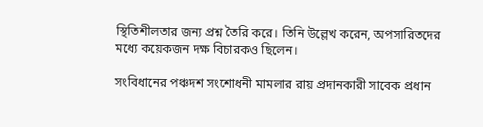স্থিতিশীলতার জন্য প্রশ্ন তৈরি করে। তিনি উল্লেখ করেন, অপসারিতদের মধ্যে কয়েকজন দক্ষ বিচারকও ছিলেন।

সংবিধানের পঞ্চদশ সংশোধনী মামলার রায় প্রদানকারী সাবেক প্রধান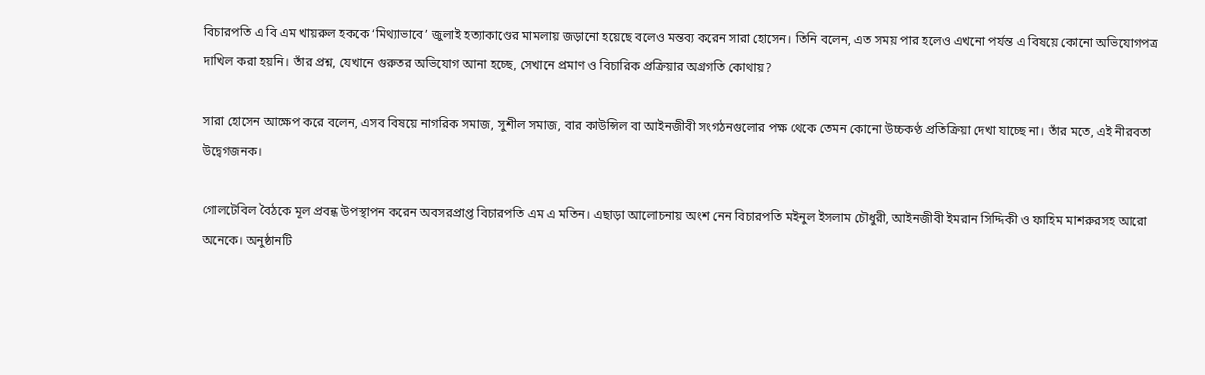বিচারপতি এ বি এম খায়রুল হককে ‘মিথ্যাভাবে’ জুলাই হত্যাকাণ্ডের মামলায় জড়ানো হয়েছে বলেও মন্তব্য করেন সারা হোসেন। তিনি বলেন, এত সময় পার হলেও এখনো পর্যন্ত এ বিষয়ে কোনো অভিযোগপত্র দাখিল করা হয়নি। তাঁর প্রশ্ন, যেখানে গুরুতর অভিযোগ আনা হচ্ছে, সেখানে প্রমাণ ও বিচারিক প্রক্রিয়ার অগ্রগতি কোথায়?

সারা হোসেন আক্ষেপ করে বলেন, এসব বিষয়ে নাগরিক সমাজ, সুশীল সমাজ, বার কাউন্সিল বা আইনজীবী সংগঠনগুলোর পক্ষ থেকে তেমন কোনো উচ্চকণ্ঠ প্রতিক্রিয়া দেখা যাচ্ছে না। তাঁর মতে, এই নীরবতা উদ্বেগজনক।

গোলটেবিল বৈঠকে মূল প্রবন্ধ উপস্থাপন করেন অবসরপ্রাপ্ত বিচারপতি এম এ মতিন। এছাড়া আলোচনায় অংশ নেন বিচারপতি মইনুল ইসলাম চৌধুরী, আইনজীবী ইমরান সিদ্দিকী ও ফাহিম মাশরুরসহ আরো অনেকে। অনুষ্ঠানটি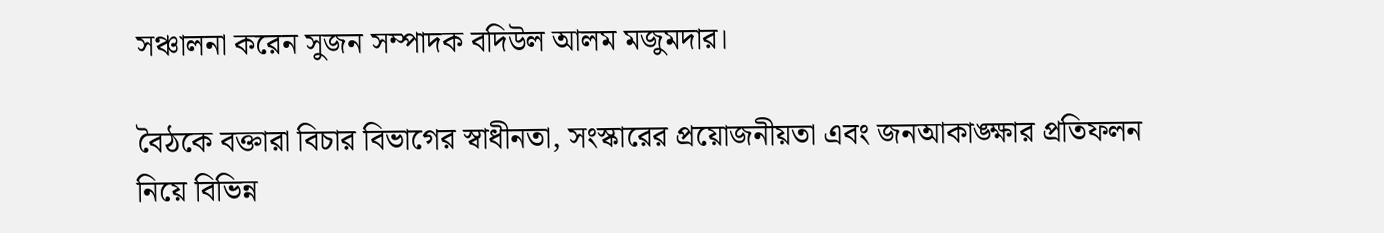সঞ্চালনা করেন সুজন সম্পাদক বদিউল আলম মজুমদার।

বৈঠকে বক্তারা বিচার বিভাগের স্বাধীনতা, সংস্কারের প্রয়োজনীয়তা এবং জনআকাঙ্ক্ষার প্রতিফলন নিয়ে বিভিন্ন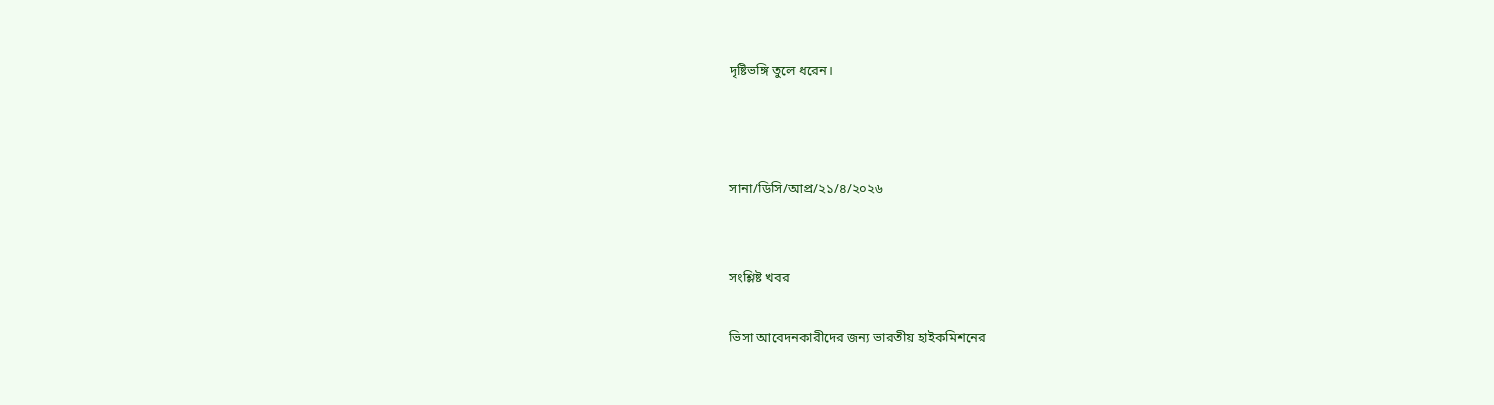দৃষ্টিভঙ্গি তুলে ধরেন।



সানা/ডিসি/আপ্র/২১/৪/২০২৬


সংশ্লিষ্ট খবর

ভিসা আবেদনকারীদের জন্য ভারতীয় হাইকমিশনের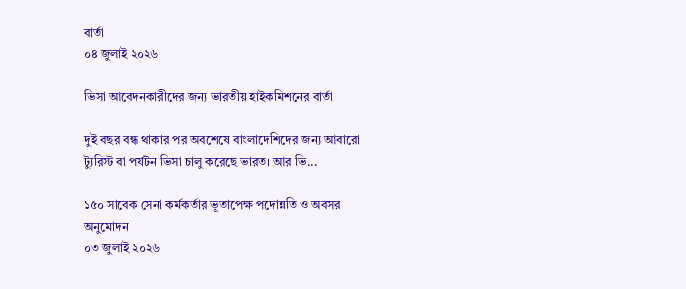বার্তা
০৪ জুলাই ২০২৬

ভিসা আবেদনকারীদের জন্য ভারতীয় হাইকমিশনের বার্তা

দুই বছর বন্ধ থাকার পর অবশেষে বাংলাদেশিদের জন্য আবারো ট্যুরিস্ট বা পর্যটন ভিসা চালু করেছে ভারত। আর ভি...

১৫০ সাবেক সেনা কর্মকর্তার ভূতাপেক্ষ পদোন্নতি ও অবসর অনুমোদন
০৩ জুলাই ২০২৬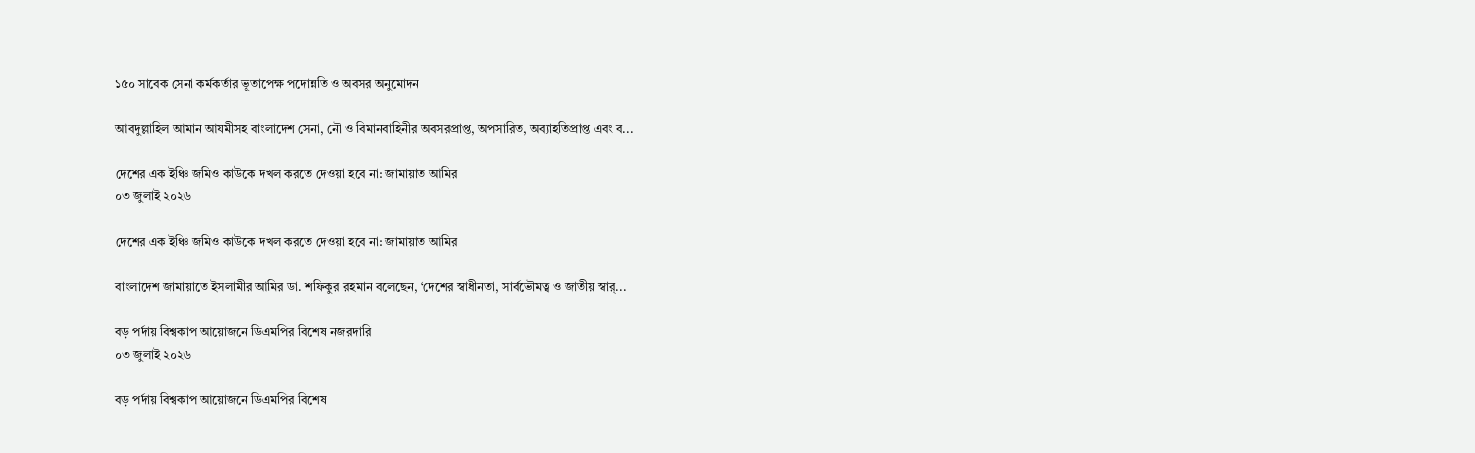১৫০ সাবেক সেনা কর্মকর্তার ভূতাপেক্ষ পদোন্নতি ও অবসর অনুমোদন

আবদুল্লাহিল আমান আযমীসহ বাংলাদেশ সেনা, নৌ ও বিমানবাহিনীর অবসরপ্রাপ্ত, অপসারিত, অব্যাহতিপ্রাপ্ত এবং ব...

দেশের এক ইঞ্চি জমিও কাউকে দখল করতে দেওয়া হবে না: জামায়াত আমির
০৩ জুলাই ২০২৬

দেশের এক ইঞ্চি জমিও কাউকে দখল করতে দেওয়া হবে না: জামায়াত আমির

বাংলাদেশ জামায়াতে ইসলামীর আমির ডা. শফিকুর রহমান বলেছেন, ‘দেশের স্বাধীনতা, সার্বভৌমত্ব ও জাতীয় স্বার্...

বড় পর্দায় বিশ্বকাপ আয়োজনে ডিএমপির বিশেষ নজরদারি
০৩ জুলাই ২০২৬

বড় পর্দায় বিশ্বকাপ আয়োজনে ডিএমপির বিশেষ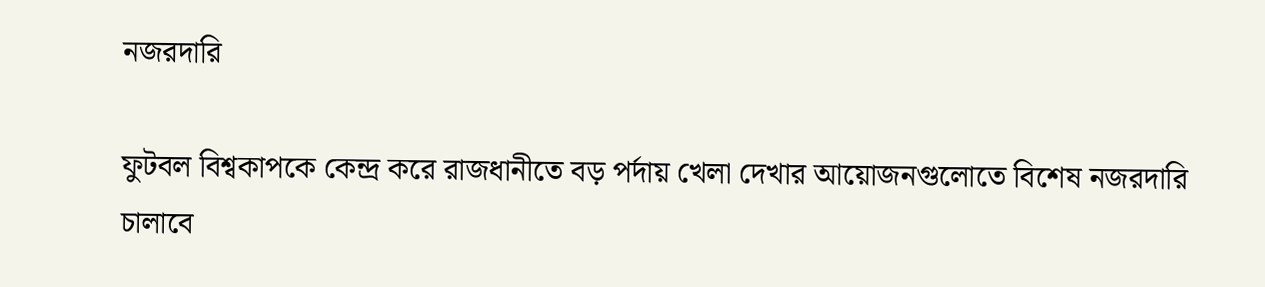নজরদারি

ফুটবল বিশ্বকাপকে কেন্দ্র করে রাজধানীতে বড় পর্দায় খেলা দেখার আয়োজনগুলোতে বিশেষ নজরদারি চালাবে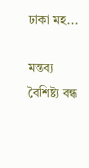ঢাকা মহ...

মন্তব্য বৈশিষ্ট্য বন্ধ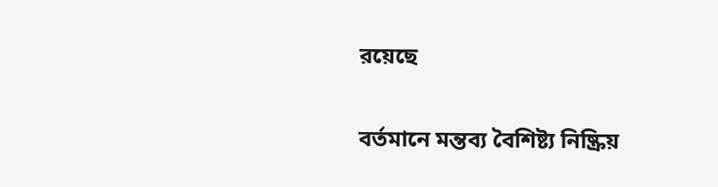রয়েছে

বর্তমানে মন্তব্য বৈশিষ্ট্য নিষ্ক্রিয়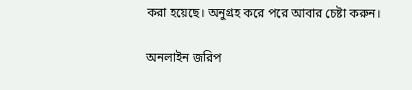করা হয়েছে। অনুগ্রহ করে পরে আবার চেষ্টা করুন।

অনলাইন জরিপ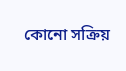কোনো সক্রিয়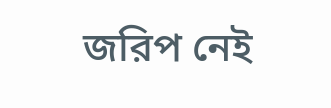জরিপ নেই